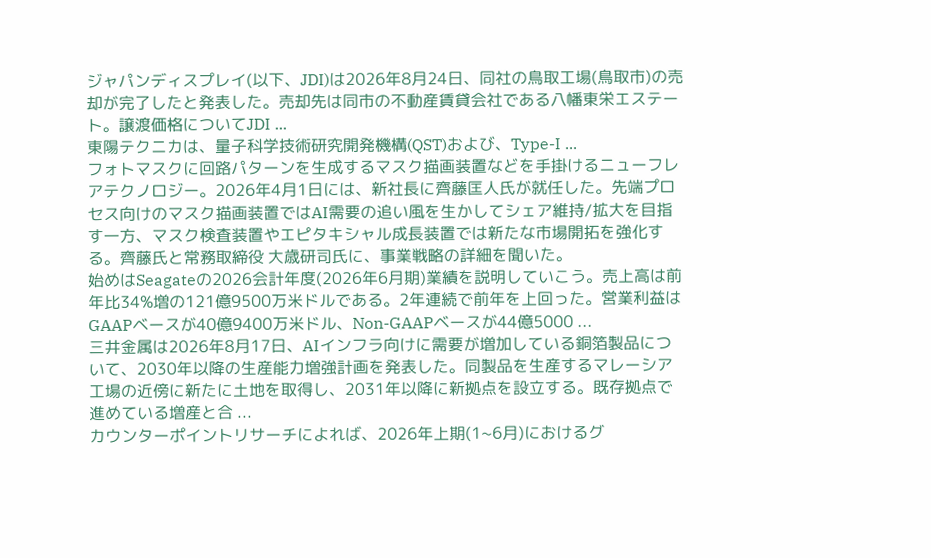ジャパンディスプレイ(以下、JDI)は2026年8月24日、同社の鳥取工場(鳥取市)の売却が完了したと発表した。売却先は同市の不動産賃貸会社である八幡東栄エステート。譲渡価格についてJDI ...
東陽テクニカは、量子科学技術研究開発機構(QST)および、Type-I ...
フォトマスクに回路パターンを生成するマスク描画装置などを手掛けるニューフレアテクノロジー。2026年4月1日には、新社長に齊藤匡人氏が就任した。先端プロセス向けのマスク描画装置ではAI需要の追い風を生かしてシェア維持/拡大を目指す一方、マスク検査装置やエピタキシャル成長装置では新たな市場開拓を強化する。齊藤氏と常務取締役 大歳研司氏に、事業戦略の詳細を聞いた。
始めはSeagateの2026会計年度(2026年6月期)業績を説明していこう。売上高は前年比34%増の121億9500万米ドルである。2年連続で前年を上回った。営業利益はGAAPベースが40億9400万米ドル、Non-GAAPベースが44億5000 ...
三井金属は2026年8月17日、AIインフラ向けに需要が増加している銅箔製品について、2030年以降の生産能力増強計画を発表した。同製品を生産するマレーシア工場の近傍に新たに土地を取得し、2031年以降に新拠点を設立する。既存拠点で進めている増産と合 ...
カウンターポイントリサーチによれば、2026年上期(1~6月)におけるグ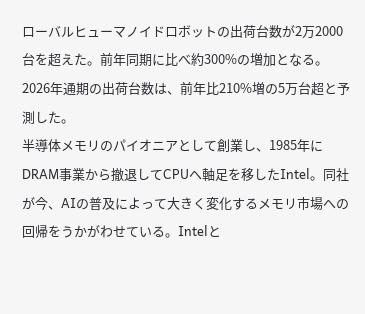ローバルヒューマノイドロボットの出荷台数が2万2000台を超えた。前年同期に比べ約300%の増加となる。2026年通期の出荷台数は、前年比210%増の5万台超と予測した。
半導体メモリのパイオニアとして創業し、1985年にDRAM事業から撤退してCPUへ軸足を移したIntel。同社が今、AIの普及によって大きく変化するメモリ市場への回帰をうかがわせている。Intelと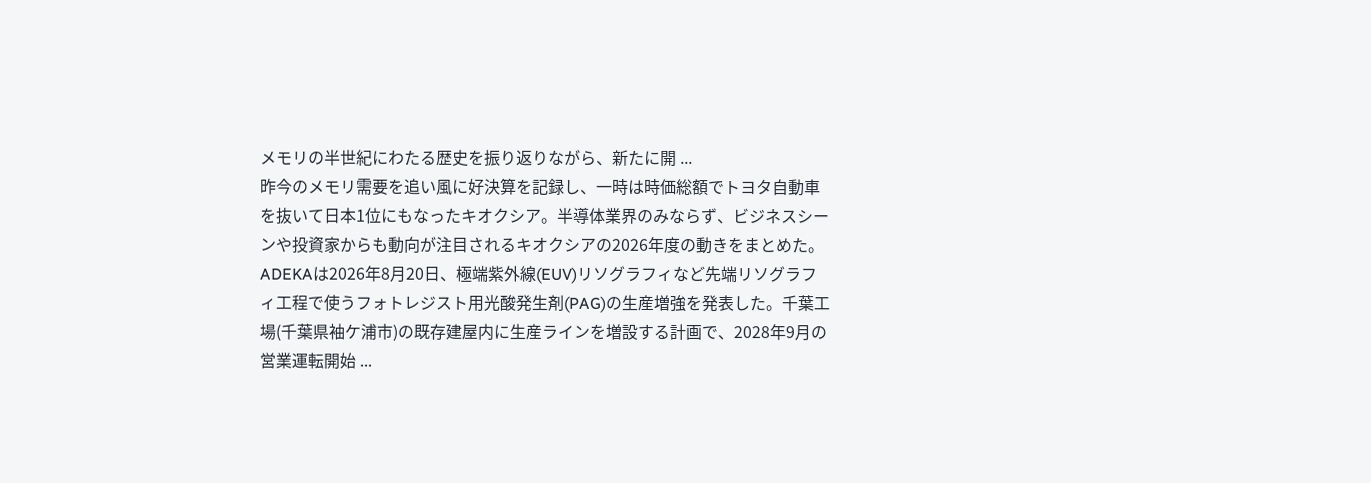メモリの半世紀にわたる歴史を振り返りながら、新たに開 ...
昨今のメモリ需要を追い風に好決算を記録し、一時は時価総額でトヨタ自動車を抜いて日本1位にもなったキオクシア。半導体業界のみならず、ビジネスシーンや投資家からも動向が注目されるキオクシアの2026年度の動きをまとめた。
ADEKAは2026年8月20日、極端紫外線(EUV)リソグラフィなど先端リソグラフィ工程で使うフォトレジスト用光酸発生剤(PAG)の生産増強を発表した。千葉工場(千葉県袖ケ浦市)の既存建屋内に生産ラインを増設する計画で、2028年9月の営業運転開始 ...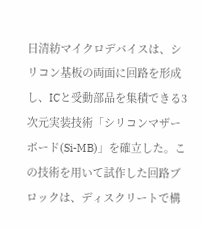日清紡マイクロデバイスは、シリコン基板の両面に回路を形成し、ICと受動部品を集積できる3次元実装技術「シリコンマザーボード(Si-MB)」を確立した。この技術を用いて試作した回路ブロックは、ディスクリートで構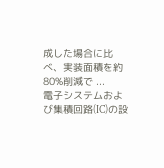成した場合に比べ、実装面積を約80%削減で ...
電子システムおよび集積回路(IC)の設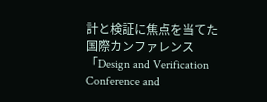計と検証に焦点を当てた国際カンファレンス「Design and Verification Conference and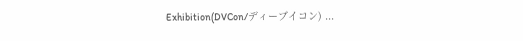Exhibition(DVCon/ディーブイコン) ...